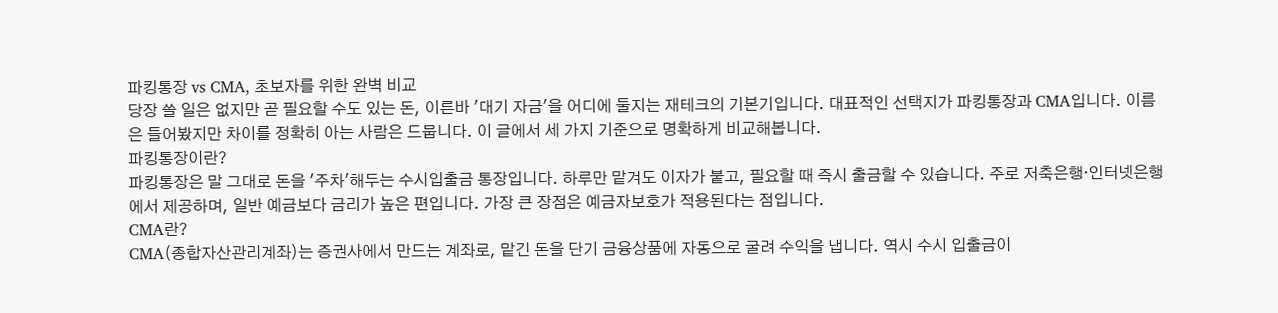파킹통장 vs CMA, 초보자를 위한 완벽 비교
당장 쓸 일은 없지만 곧 필요할 수도 있는 돈, 이른바 '대기 자금'을 어디에 둘지는 재테크의 기본기입니다. 대표적인 선택지가 파킹통장과 CMA입니다. 이름은 들어봤지만 차이를 정확히 아는 사람은 드뭅니다. 이 글에서 세 가지 기준으로 명확하게 비교해봅니다.
파킹통장이란?
파킹통장은 말 그대로 돈을 '주차'해두는 수시입출금 통장입니다. 하루만 맡겨도 이자가 붙고, 필요할 때 즉시 출금할 수 있습니다. 주로 저축은행·인터넷은행에서 제공하며, 일반 예금보다 금리가 높은 편입니다. 가장 큰 장점은 예금자보호가 적용된다는 점입니다.
CMA란?
CMA(종합자산관리계좌)는 증권사에서 만드는 계좌로, 맡긴 돈을 단기 금융상품에 자동으로 굴려 수익을 냅니다. 역시 수시 입출금이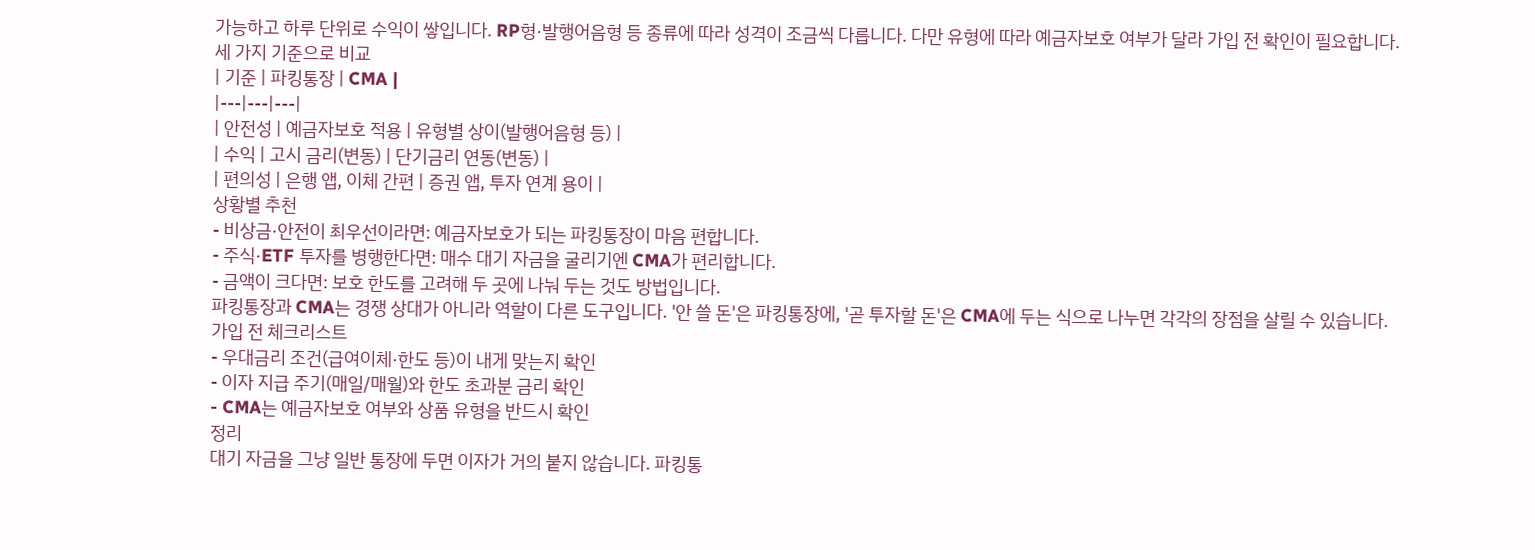가능하고 하루 단위로 수익이 쌓입니다. RP형·발행어음형 등 종류에 따라 성격이 조금씩 다릅니다. 다만 유형에 따라 예금자보호 여부가 달라 가입 전 확인이 필요합니다.
세 가지 기준으로 비교
| 기준 | 파킹통장 | CMA |
|---|---|---|
| 안전성 | 예금자보호 적용 | 유형별 상이(발행어음형 등) |
| 수익 | 고시 금리(변동) | 단기금리 연동(변동) |
| 편의성 | 은행 앱, 이체 간편 | 증권 앱, 투자 연계 용이 |
상황별 추천
- 비상금·안전이 최우선이라면: 예금자보호가 되는 파킹통장이 마음 편합니다.
- 주식·ETF 투자를 병행한다면: 매수 대기 자금을 굴리기엔 CMA가 편리합니다.
- 금액이 크다면: 보호 한도를 고려해 두 곳에 나눠 두는 것도 방법입니다.
파킹통장과 CMA는 경쟁 상대가 아니라 역할이 다른 도구입니다. '안 쓸 돈'은 파킹통장에, '곧 투자할 돈'은 CMA에 두는 식으로 나누면 각각의 장점을 살릴 수 있습니다.
가입 전 체크리스트
- 우대금리 조건(급여이체·한도 등)이 내게 맞는지 확인
- 이자 지급 주기(매일/매월)와 한도 초과분 금리 확인
- CMA는 예금자보호 여부와 상품 유형을 반드시 확인
정리
대기 자금을 그냥 일반 통장에 두면 이자가 거의 붙지 않습니다. 파킹통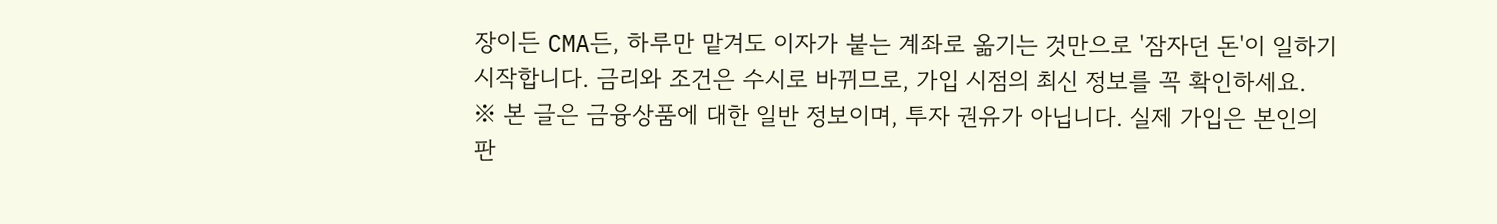장이든 CMA든, 하루만 맡겨도 이자가 붙는 계좌로 옮기는 것만으로 '잠자던 돈'이 일하기 시작합니다. 금리와 조건은 수시로 바뀌므로, 가입 시점의 최신 정보를 꼭 확인하세요.
※ 본 글은 금융상품에 대한 일반 정보이며, 투자 권유가 아닙니다. 실제 가입은 본인의 판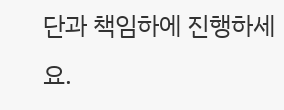단과 책임하에 진행하세요.